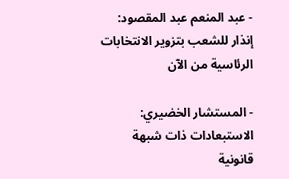- عبد المنعم عبد المقصود: إنذار للشعب بتزوير الانتخابات الرئاسية من الآن

- المستشار الخضيري: الاستبعادات ذات شبهة قانونية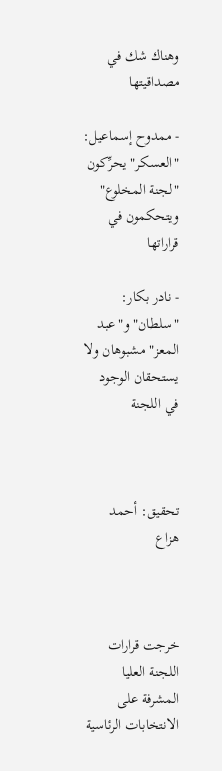وهناك شك في مصداقيتها

- ممدوح إسماعيل: "العسكر" يحرِّكون "لجنة المخلوع" ويتحكمون في قراراتها

- نادر بكار: "سلطان" و"عبد المعز" مشبوهان ولا يستحقان الوجود في اللجنة



تحقيق: أحمد هزاع



خرجت قرارات اللجنة العليا المشرفة على الانتخابات الرئاسية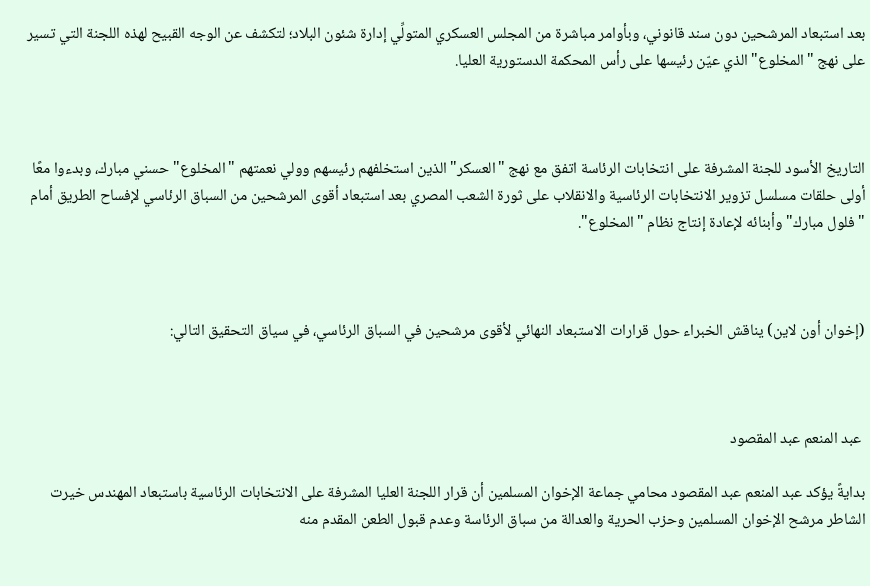بعد استبعاد المرشحين دون سند قانوني، وبأوامر مباشرة من المجلس العسكري المتولِّي إدارة شئون البلاد؛ لتكشف عن الوجه القبيح لهذه اللجنة التي تسير على نهج "المخلوع" الذي عيّن رئيسها على رأس المحكمة الدستورية العليا.



التاريخ الأسود للجنة المشرفة على انتخابات الرئاسة اتفق مع نهج "العسكر" الذين استخلفهم رئيسهم وولي نعمتهم "المخلوع" حسني مبارك، وبدءوا معًا أولى حلقات مسلسل تزوير الانتخابات الرئاسية والانقلاب على ثورة الشعب المصري بعد استبعاد أقوى المرشحين من السباق الرئاسي لإفساح الطريق أمام "فلول مبارك" وأبنائه لإعادة إنتاج نظام "المخلوع".



(إخوان أون لاين) يناقش الخبراء حول قرارات الاستبعاد النهائي لأقوى مرشحين في السباق الرئاسي، في سياق التحقيق التالي:



 عبد المنعم عبد المقصود

بدايةً يؤكد عبد المنعم عبد المقصود محامي جماعة الإخوان المسلمين أن قرار اللجنة العليا المشرفة على الانتخابات الرئاسية باستبعاد المهندس خيرت الشاطر مرشح الإخوان المسلمين وحزب الحرية والعدالة من سباق الرئاسة وعدم قبول الطعن المقدم منه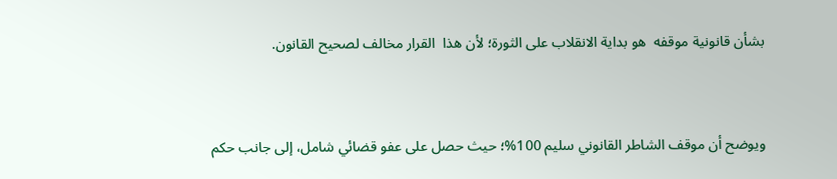بشأن قانونية موقفه  هو بداية الانقلاب على الثورة؛ لأن هذا  القرار مخالف لصحيح القانون.



ويوضح أن موقف الشاطر القانوني سليم 100%؛ حيث حصل على عفو قضائي شامل، إلى جانب حكم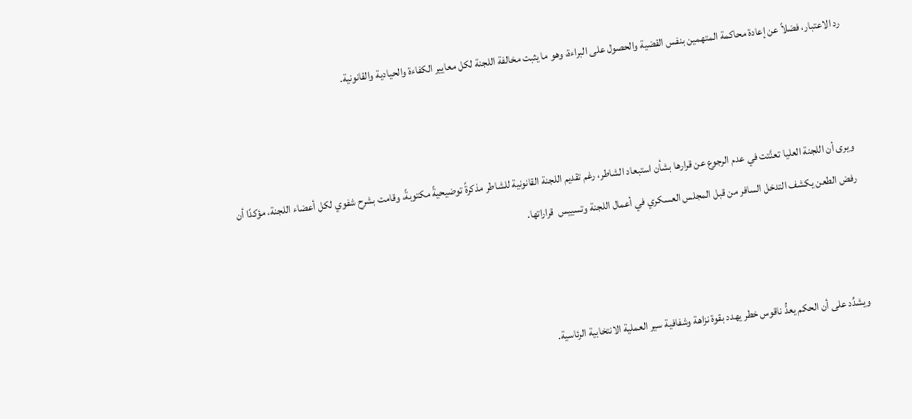رد الاعتبار، فضلاً عن إعادة محاكمة المتهمين بنفس القضية والحصول على البراءة، وهو ما يثبت مخالفة اللجنة لكل معايير الكفاءة والحيادية والقانونية.



ويرى أن اللجنة العليا تعنَّتت في عدم الرجوع عن قرارها بشأن استبعاد الشاطر، رغم تقديم اللجنة القانونية للشاطر مذكرةً توضيحيةً مكتوبةً، وقامت بشرح شفوي لكل أعضاء اللجنة، مؤكدًا أن رفض الطعن يكشف التدخل السافر من قبل المجلس العسكري في أعمال اللجنة وتسييس  قراراتها.



ويشدِّد على أن الحكم يعدُّ ناقوس خطر يهدد بقوة نزاهة وشفافية سير العملية الانتخابية الرئاسية.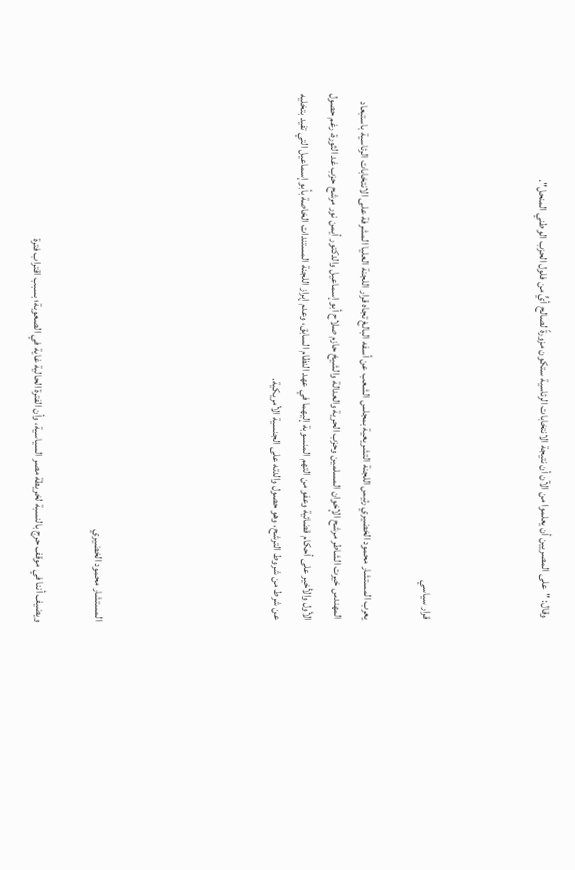وقال: "على المصريين أن يعلموا من الآن أن نتيجة الانتخابات الرئاسية ستكون مزورةً لصالح أيٍّ من فلول الحزب الوطني المنحل".



قرار سياسي

يعرب المستشار محمود الخضيري رئيس اللجنة التشريعية بمجلس الشعب عن أسفه البالغ تجاه قرار اللجنة العليا المشرفة على الانتخابات الرئاسية باستبعاد المهندس خيرت الشاطر مرشح الإخوان المسلمين وحزب الحرية والعدالة والشيخ حازم صلاح أبو إسماعيل والدكتور أيمن نور مرشح حزب غد الثورة، رغم حصول الأول والأخير على أحكام قضائية وعفو من التهم المنسوبة إليهما في عهد النظام السابق، وعدم إبراز اللجنة المستندات الخاصة بأبو إسماعيل التي تفيد بتخليه عن شرط من شروط الترشح، وهو حصول والدته على الجنسية الأمريكية.





المستشار محمود الخضيري

ويضيف أننا في موقف حرج بالنسبة لخريطة مصر السياسية، وأن الفترة الحالية غاية في الصعوبة؛ بسبب اقتراب فترة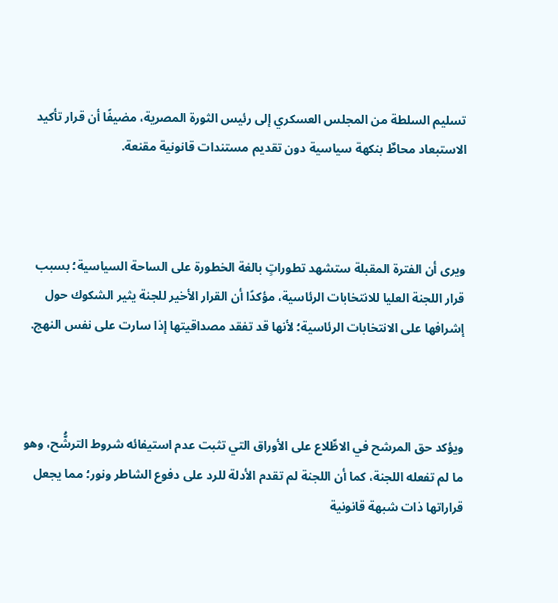تسليم السلطة من المجلس العسكري إلى رئيس الثورة المصرية، مضيفًا أن قرار تأكيد الاستبعاد محاطٌ بنكهة سياسية دون تقديم مستندات قانونية مقنعة.



ويرى أن الفترة المقبلة ستشهد تطوراتٍ بالغة الخطورة على الساحة السياسية؛ بسبب قرار اللجنة العليا للانتخابات الرئاسية، مؤكدًا أن القرار الأخير للجنة يثير الشكوك حول إشرافها على الانتخابات الرئاسية؛ لأنها قد تفقد مصداقيتها إذا سارت على نفس النهج.



ويؤكد حق المرشح في الاطِّلاع على الأوراق التي تثبت عدم استيفائه شروط الترشُّح، وهو ما لم تفعله اللجنة، كما أن اللجنة لم تقدم الأدلة للرد على دفوع الشاطر ونور؛ مما يجعل قراراتها ذات شبهة قانونية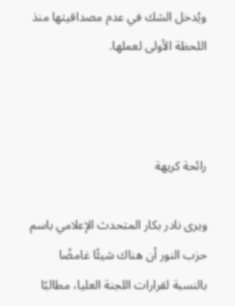ويُدخل الشك في عدم مصداقيتها منذ اللحظة الأولى لعملها.



رائحة كريهة

ويرى نادر بكار المتحدث الإعلامي باسم حزب النور أن هناك شيئًا غامضًا بالنسبة لقرارات اللجنة العليا، مطالبًا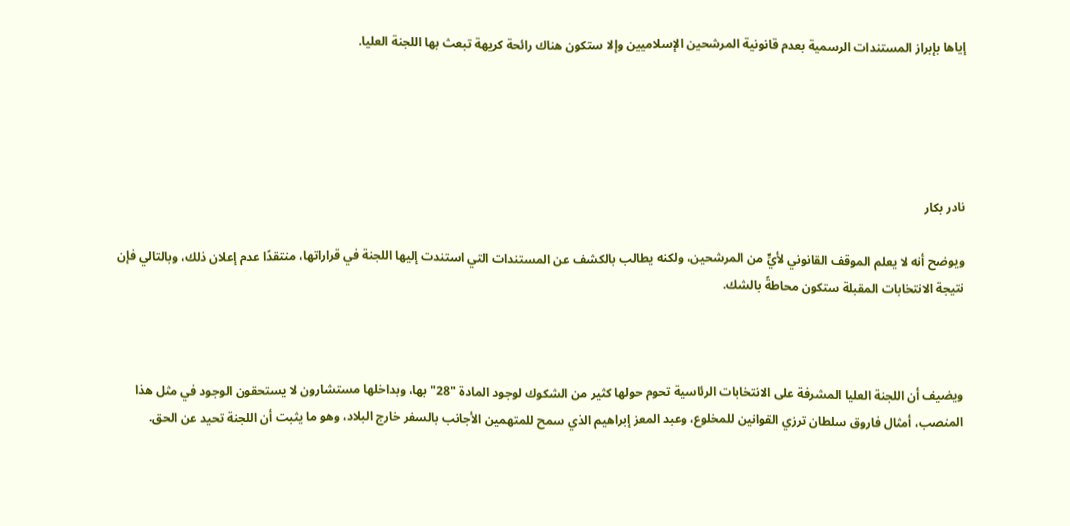إياها بإبراز المستندات الرسمية بعدم قانونية المرشحين الإسلاميين وإلا ستكون هناك رائحة كريهة تبعث بها اللجنة العليا.





نادر بكار

ويوضح أنه لا يعلم الموقف القانوني لأيٍّ من المرشحين، ولكنه يطالب بالكشف عن المستندات التي استندت إليها اللجنة في قراراتها، منتقدًا عدم إعلان ذلك، وبالتالي فإن نتيجة الانتخابات المقبلة ستكون محاطةً بالشك.



ويضيف أن اللجنة العليا المشرفة على الانتخابات الرئاسية تحوم حولها كثير من الشكوك لوجود المادة "28" بها، وبداخلها مستشارون لا يستحقون الوجود في مثل هذا المنصب، أمثال فاروق سلطان ترزي القوانين للمخلوع، وعبد المعز إبراهيم الذي سمح للمتهمين الأجانب بالسفر خارج البلاد، وهو ما يثبت أن اللجنة تحيد عن الحق.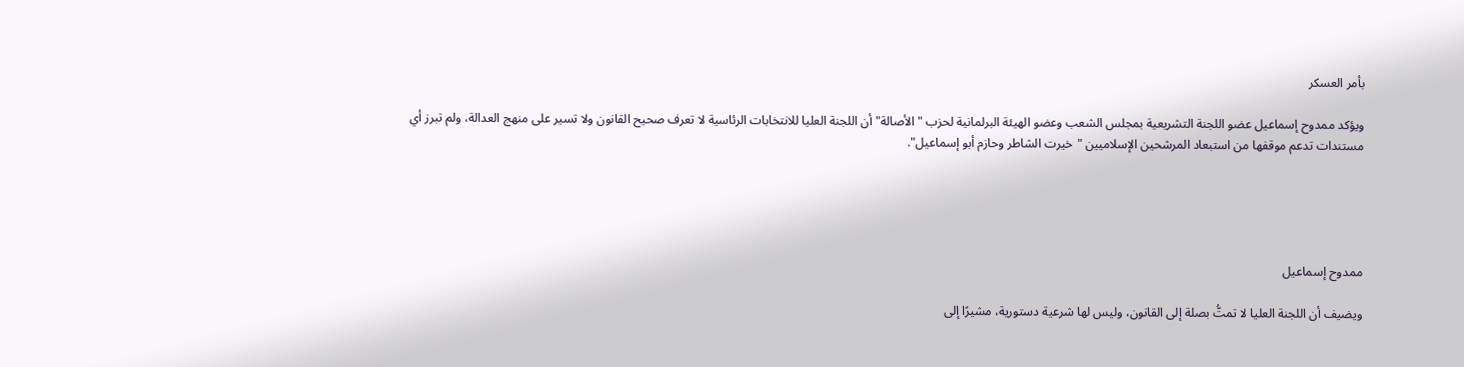بأمر العسكر

ويؤكد ممدوح إسماعيل عضو اللجنة التشريعية بمجلس الشعب وعضو الهيئة البرلمانية لحزب "الأصالة" أن اللجنة العليا للانتخابات الرئاسية لا تعرف صحيح القانون ولا تسير على منهج العدالة، ولم تبرز أي مستندات تدعم موقفها من استبعاد المرشحين الإسلاميين "خيرت الشاطر وحازم أبو إسماعيل".





ممدوح إسماعيل

ويضيف أن اللجنة العليا لا تمتُّ بصلة إلى القانون، وليس لها شرعية دستورية، مشيرًا إلى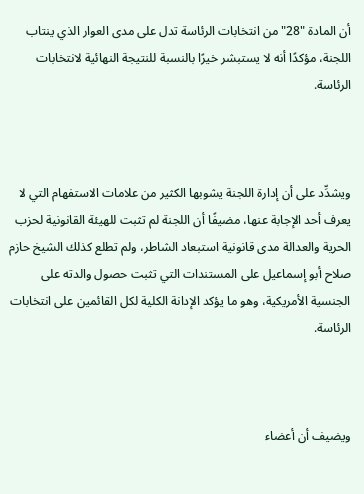أن المادة "28" من انتخابات الرئاسة تدل على مدى العوار الذي ينتاب اللجنة، مؤكدًا أنه لا يستبشر خيرًا بالنسبة للنتيجة النهائية لانتخابات الرئاسة.



ويشدِّد على أن إدارة اللجنة يشوبها الكثير من علامات الاستفهام التي لا يعرف أحد الإجابة عنها، مضيفًا أن اللجنة لم تثبت للهيئة القانونية لحزب الحرية والعدالة مدى قانونية استبعاد الشاطر، ولم تطلع كذلك الشيخ حازم صلاح أبو إسماعيل على المستندات التي تثبت حصول والدته على الجنسية الأمريكية، وهو ما يؤكد الإدانة الكلية لكل القائمين على انتخابات الرئاسة.



ويضيف أن أعضاء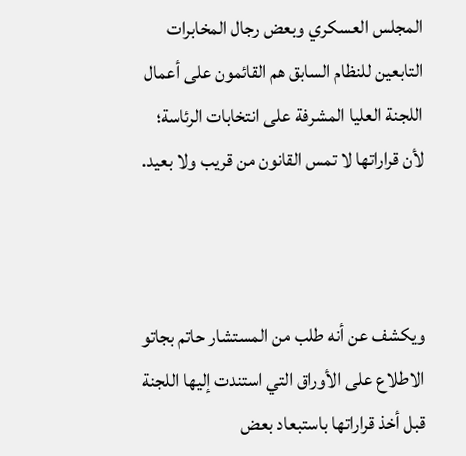المجلس العسكري وبعض رجال المخابرات التابعين للنظام السابق هم القائمون على أعمال اللجنة العليا المشرفة على انتخابات الرئاسة؛ لأن قراراتها لا تمس القانون من قريب ولا بعيد.



ويكشف عن أنه طلب من المستشار حاتم بجاتو الاطلاع على الأوراق التي استندت إليها اللجنة قبل أخذ قراراتها باستبعاد بعض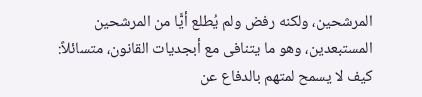المرشحين، ولكنه رفض ولم يُطلع أيًّا من المرشحين المستبعدين، وهو ما يتنافى مع أبجديات القانون، متسائلاً: كيف لا يسمح لمتهم بالدفاع عن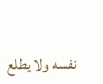نفسه ولا يطلع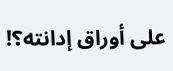على أوراق إدانته؟!